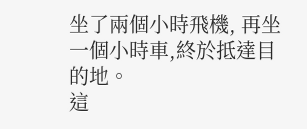坐了兩個小時飛機, 再坐一個小時車,終於抵達目的地。
這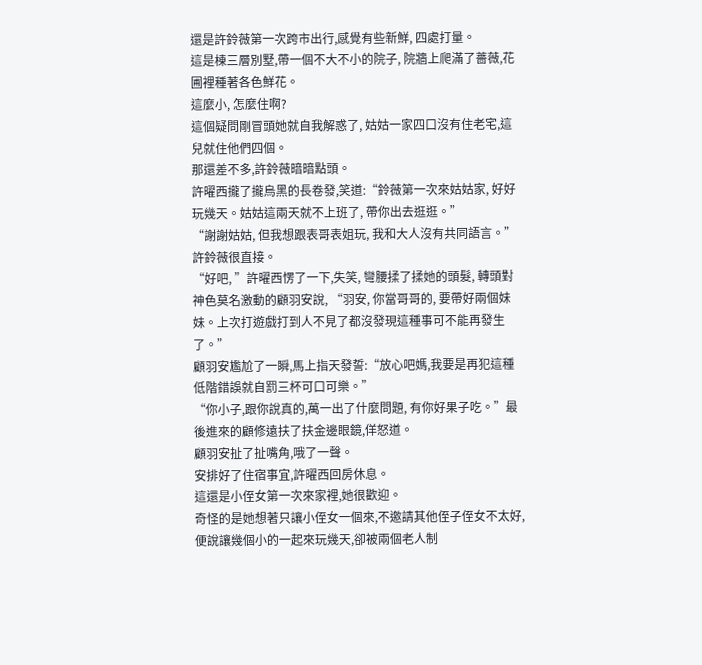還是許鈴薇第一次跨市出行,感覺有些新鮮, 四處打量。
這是棟三層別墅,帶一個不大不小的院子, 院牆上爬滿了薔薇,花圃裡種著各色鮮花。
這麼小, 怎麼住啊?
這個疑問剛冒頭她就自我解惑了, 姑姑一家四口沒有住老宅,這兒就住他們四個。
那還差不多,許鈴薇暗暗點頭。
許曜西攏了攏烏黑的長卷發,笑道:“鈴薇第一次來姑姑家, 好好玩幾天。姑姑這兩天就不上班了, 帶你出去逛逛。”
“謝謝姑姑, 但我想跟表哥表姐玩, 我和大人沒有共同語言。”許鈴薇很直接。
“好吧, ”許曜西愣了一下,失笑, 彎腰揉了揉她的頭髮, 轉頭對神色莫名激動的顧羽安說, “羽安, 你當哥哥的, 要帶好兩個妹妹。上次打遊戲打到人不見了都沒發現這種事可不能再發生了。”
顧羽安尷尬了一瞬,馬上指天發誓:“放心吧媽,我要是再犯這種低階錯誤就自罰三杯可口可樂。”
“你小子,跟你說真的,萬一出了什麼問題, 有你好果子吃。”最後進來的顧修遠扶了扶金邊眼鏡,佯怒道。
顧羽安扯了扯嘴角,哦了一聲。
安排好了住宿事宜,許曜西回房休息。
這還是小侄女第一次來家裡,她很歡迎。
奇怪的是她想著只讓小侄女一個來,不邀請其他侄子侄女不太好,便說讓幾個小的一起來玩幾天,卻被兩個老人制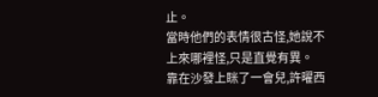止。
當時他們的表情很古怪,她說不上來哪裡怪,只是直覺有異。
靠在沙發上眯了一會兒,許曜西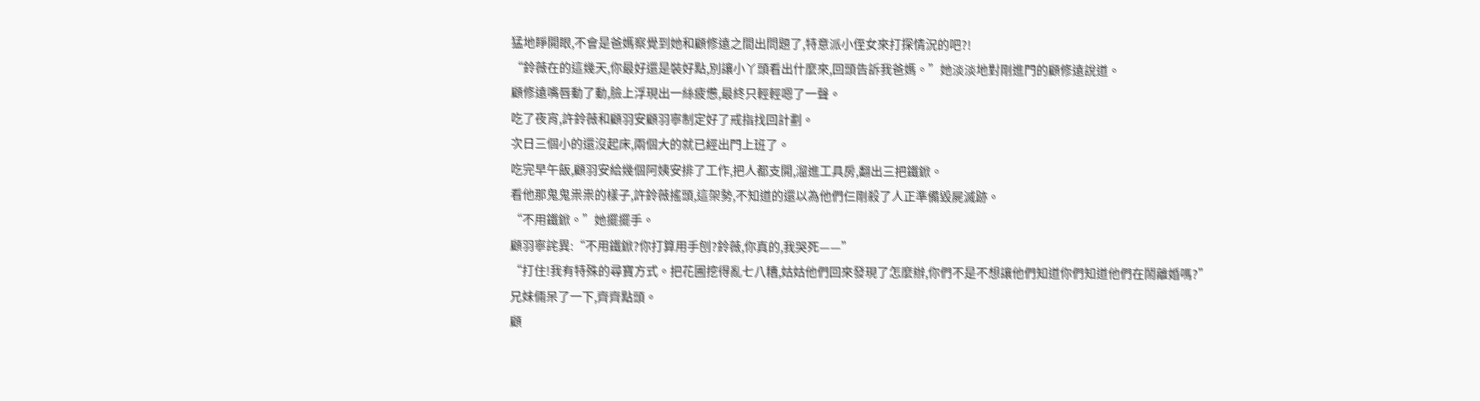猛地睜開眼,不會是爸媽察覺到她和顧修遠之間出問題了,特意派小侄女來打探情況的吧?!
“鈴薇在的這幾天,你最好還是裝好點,別讓小丫頭看出什麼來,回頭告訴我爸媽。”她淡淡地對剛進門的顧修遠說道。
顧修遠嘴唇動了動,臉上浮現出一絲疲憊,最終只輕輕嗯了一聲。
吃了夜宵,許鈴薇和顧羽安顧羽寧制定好了戒指找回計劃。
次日三個小的還沒起床,兩個大的就已經出門上班了。
吃完早午飯,顧羽安給幾個阿姨安排了工作,把人都支開,溜進工具房,翻出三把鐵鍁。
看他那鬼鬼祟祟的樣子,許鈴薇搖頭,這架勢,不知道的還以為他們仨剛殺了人正準備毀屍滅跡。
“不用鐵鍁。”她擺擺手。
顧羽寧詫異:“不用鐵鍁?你打算用手刨?鈴薇,你真的,我哭死——”
“打住!我有特殊的尋寶方式。把花圃挖得亂七八糟,姑姑他們回來發現了怎麼辦,你們不是不想讓他們知道你們知道他們在鬧離婚嗎?”
兄妹倆呆了一下,齊齊點頭。
顧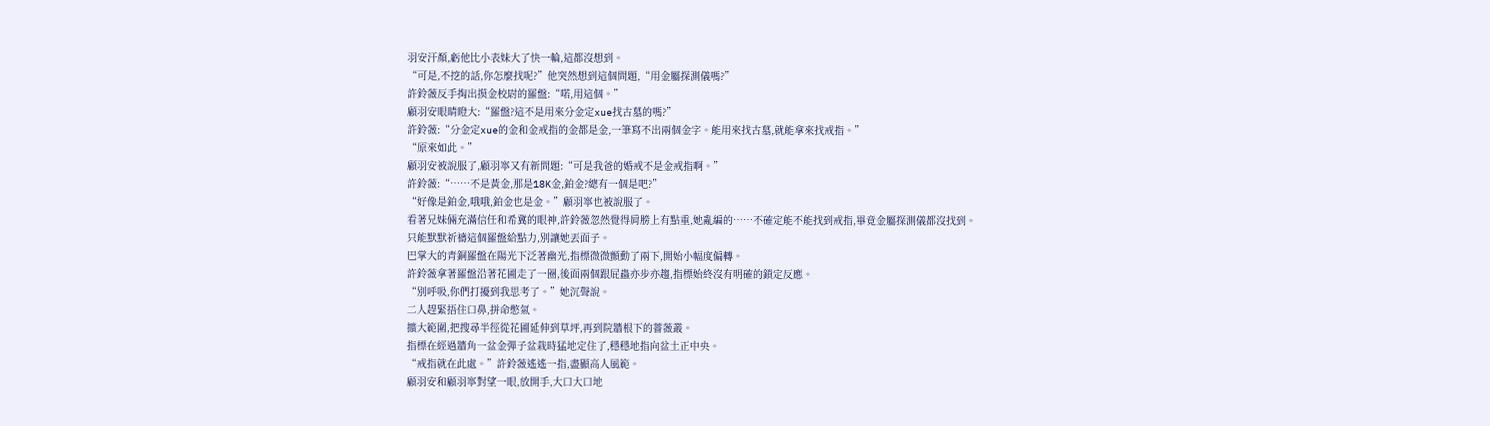羽安汗顏,虧他比小表妹大了快一輪,這都沒想到。
“可是,不挖的話,你怎麼找呢?”他突然想到這個問題,“用金屬探測儀嗎?”
許鈴薇反手掏出摸金校尉的羅盤:“喏,用這個。”
顧羽安眼睛瞪大:“羅盤?這不是用來分金定xue找古墓的嗎?”
許鈴薇:“分金定xue的金和金戒指的金都是金,一筆寫不出兩個金字。能用來找古墓,就能拿來找戒指。”
“原來如此。”
顧羽安被說服了,顧羽寧又有新問題:“可是我爸的婚戒不是金戒指啊。”
許鈴薇:“……不是黃金,那是18K金,鉑金?總有一個是吧?”
“好像是鉑金,哦哦,鉑金也是金。”顧羽寧也被說服了。
看著兄妹倆充滿信任和希冀的眼神,許鈴薇忽然覺得肩膀上有點重,她亂編的……不確定能不能找到戒指,畢竟金屬探測儀都沒找到。
只能默默祈禱這個羅盤給點力,別讓她丟面子。
巴掌大的青銅羅盤在陽光下泛著幽光,指標微微顫動了兩下,開始小幅度偏轉。
許鈴薇拿著羅盤沿著花圃走了一圈,後面兩個跟屁蟲亦步亦趨,指標始終沒有明確的鎖定反應。
“別呼吸,你們打擾到我思考了。”她沉聲說。
二人趕緊捂住口鼻,拼命憋氣。
擴大範圍,把搜尋半徑從花圃延伸到草坪,再到院牆根下的薔薇叢。
指標在經過牆角一盆金彈子盆栽時猛地定住了,穩穩地指向盆土正中央。
“戒指就在此處。”許鈴薇遙遙一指,盡顯高人風範。
顧羽安和顧羽寧對望一眼,放開手,大口大口地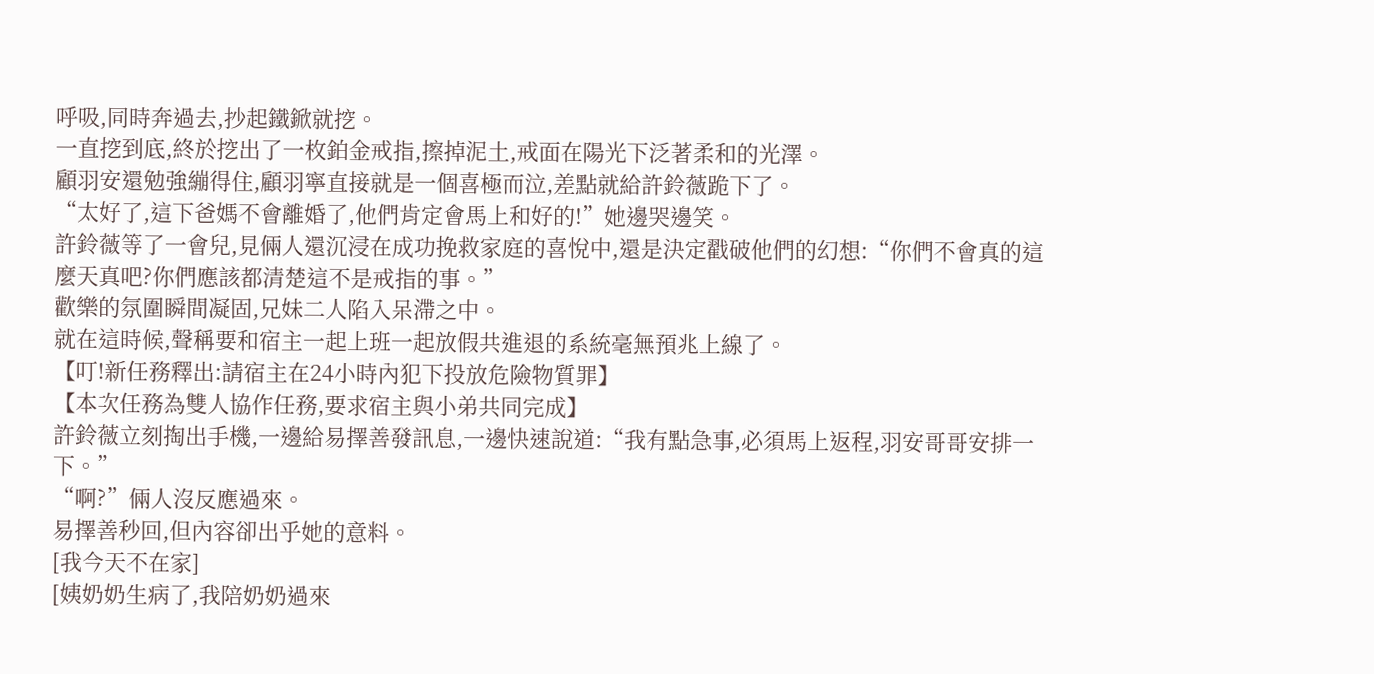呼吸,同時奔過去,抄起鐵鍁就挖。
一直挖到底,終於挖出了一枚鉑金戒指,擦掉泥土,戒面在陽光下泛著柔和的光澤。
顧羽安還勉強繃得住,顧羽寧直接就是一個喜極而泣,差點就給許鈴薇跪下了。
“太好了,這下爸媽不會離婚了,他們肯定會馬上和好的!”她邊哭邊笑。
許鈴薇等了一會兒,見倆人還沉浸在成功挽救家庭的喜悅中,還是決定戳破他們的幻想:“你們不會真的這麼天真吧?你們應該都清楚這不是戒指的事。”
歡樂的氛圍瞬間凝固,兄妹二人陷入呆滯之中。
就在這時候,聲稱要和宿主一起上班一起放假共進退的系統毫無預兆上線了。
【叮!新任務釋出:請宿主在24小時內犯下投放危險物質罪】
【本次任務為雙人協作任務,要求宿主與小弟共同完成】
許鈴薇立刻掏出手機,一邊給易擇善發訊息,一邊快速說道:“我有點急事,必須馬上返程,羽安哥哥安排一下。”
“啊?”倆人沒反應過來。
易擇善秒回,但內容卻出乎她的意料。
[我今天不在家]
[姨奶奶生病了,我陪奶奶過來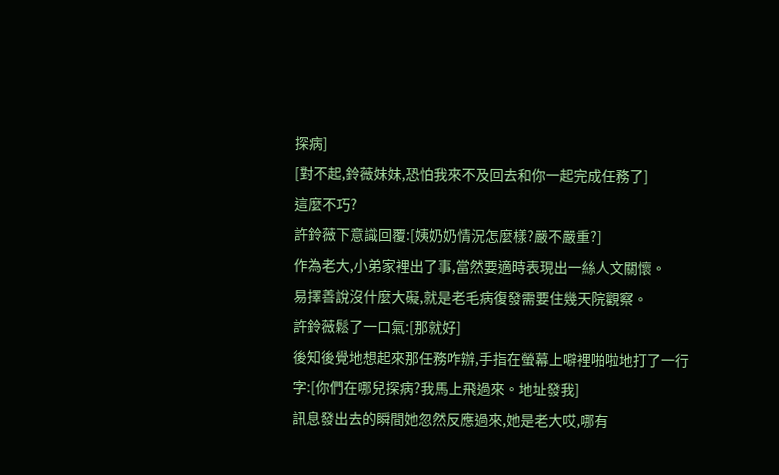探病]
[對不起,鈴薇妹妹,恐怕我來不及回去和你一起完成任務了]
這麼不巧?
許鈴薇下意識回覆:[姨奶奶情況怎麼樣?嚴不嚴重?]
作為老大,小弟家裡出了事,當然要適時表現出一絲人文關懷。
易擇善說沒什麼大礙,就是老毛病復發需要住幾天院觀察。
許鈴薇鬆了一口氣:[那就好]
後知後覺地想起來那任務咋辦,手指在螢幕上噼裡啪啦地打了一行字:[你們在哪兒探病?我馬上飛過來。地址發我]
訊息發出去的瞬間她忽然反應過來,她是老大哎,哪有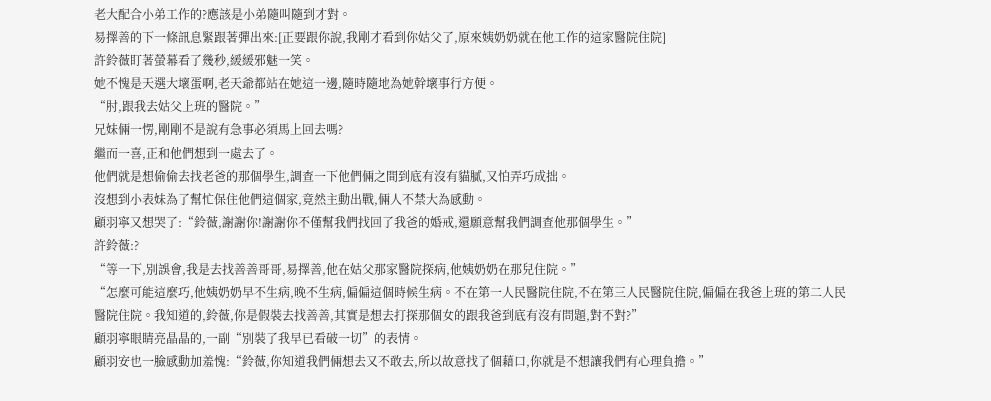老大配合小弟工作的?應該是小弟隨叫隨到才對。
易擇善的下一條訊息緊跟著彈出來:[正要跟你說,我剛才看到你姑父了,原來姨奶奶就在他工作的這家醫院住院]
許鈴薇盯著螢幕看了幾秒,緩緩邪魅一笑。
她不愧是天選大壞蛋啊,老天爺都站在她這一邊,隨時隨地為她幹壞事行方便。
“肘,跟我去姑父上班的醫院。”
兄妹倆一愣,剛剛不是說有急事必須馬上回去嗎?
繼而一喜,正和他們想到一處去了。
他們就是想偷偷去找老爸的那個學生,調查一下他們倆之間到底有沒有貓膩,又怕弄巧成拙。
沒想到小表妹為了幫忙保住他們這個家,竟然主動出戰,倆人不禁大為感動。
顧羽寧又想哭了:“鈴薇,謝謝你!謝謝你不僅幫我們找回了我爸的婚戒,還願意幫我們調查他那個學生。”
許鈴薇:?
“等一下,別誤會,我是去找善善哥哥,易擇善,他在姑父那家醫院探病,他姨奶奶在那兒住院。”
“怎麼可能這麼巧,他姨奶奶早不生病,晚不生病,偏偏這個時候生病。不在第一人民醫院住院,不在第三人民醫院住院,偏偏在我爸上班的第二人民醫院住院。我知道的,鈴薇,你是假裝去找善善,其實是想去打探那個女的跟我爸到底有沒有問題,對不對?”
顧羽寧眼睛亮晶晶的,一副“別裝了我早已看破一切”的表情。
顧羽安也一臉感動加羞愧:“鈴薇,你知道我們倆想去又不敢去,所以故意找了個藉口,你就是不想讓我們有心理負擔。”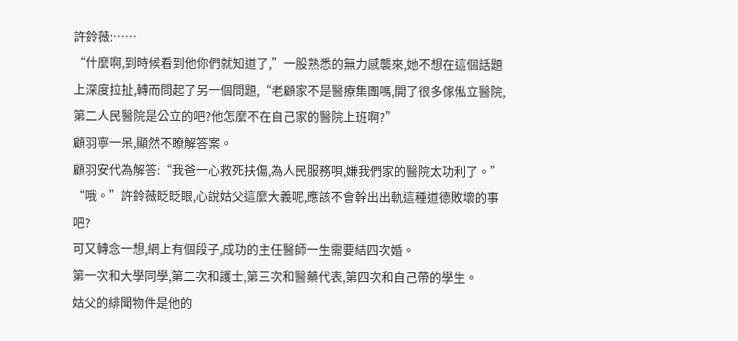許鈴薇:……
“什麼啊,到時候看到他你們就知道了,”一股熟悉的無力感襲來,她不想在這個話題上深度拉扯,轉而問起了另一個問題,“老顧家不是醫療集團嗎,開了很多傢俬立醫院,第二人民醫院是公立的吧?他怎麼不在自己家的醫院上班啊?”
顧羽寧一呆,顯然不瞭解答案。
顧羽安代為解答:“我爸一心救死扶傷,為人民服務唄,嫌我們家的醫院太功利了。”
“哦。”許鈴薇眨眨眼,心說姑父這麼大義呢,應該不會幹出出軌這種道德敗壞的事吧?
可又轉念一想,網上有個段子,成功的主任醫師一生需要結四次婚。
第一次和大學同學,第二次和護士,第三次和醫藥代表,第四次和自己帶的學生。
姑父的緋聞物件是他的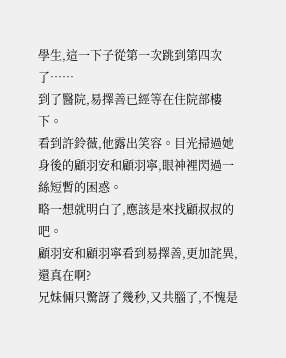學生,這一下子從第一次跳到第四次了……
到了醫院,易擇善已經等在住院部樓下。
看到許鈴薇,他露出笑容。目光掃過她身後的顧羽安和顧羽寧,眼神裡閃過一絲短暫的困惑。
略一想就明白了,應該是來找顧叔叔的吧。
顧羽安和顧羽寧看到易擇善,更加詫異,還真在啊?
兄妹倆只驚訝了幾秒,又共腦了,不愧是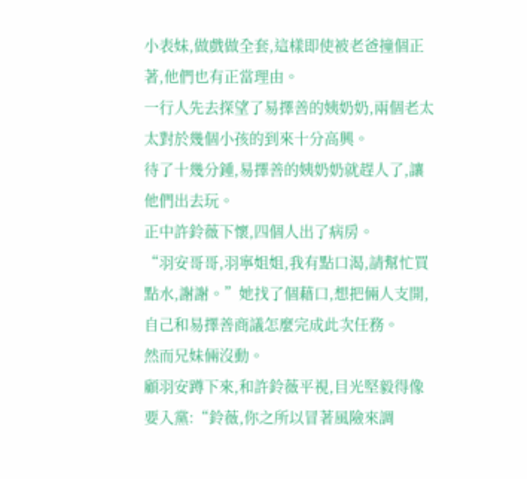小表妹,做戲做全套,這樣即使被老爸撞個正著,他們也有正當理由。
一行人先去探望了易擇善的姨奶奶,兩個老太太對於幾個小孩的到來十分高興。
待了十幾分鍾,易擇善的姨奶奶就趕人了,讓他們出去玩。
正中許鈴薇下懷,四個人出了病房。
“羽安哥哥,羽寧姐姐,我有點口渴,請幫忙買點水,謝謝。”她找了個藉口,想把倆人支開,自己和易擇善商議怎麼完成此次任務。
然而兄妹倆沒動。
顧羽安蹲下來,和許鈴薇平視,目光堅毅得像要入黨:“鈴薇,你之所以冒著風險來調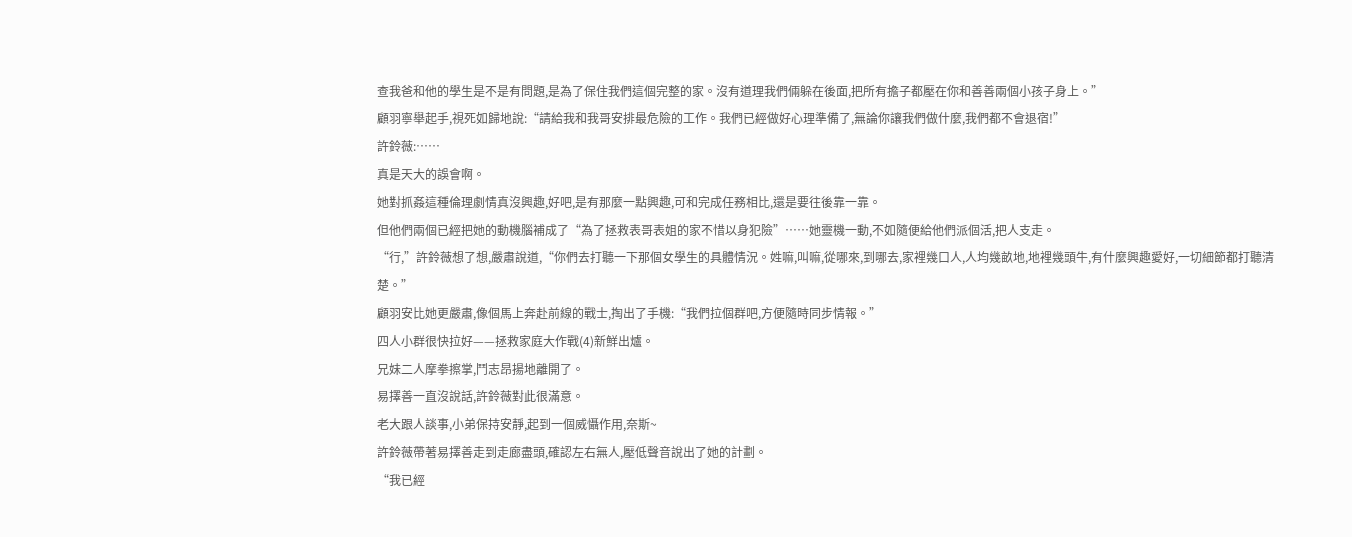查我爸和他的學生是不是有問題,是為了保住我們這個完整的家。沒有道理我們倆躲在後面,把所有擔子都壓在你和善善兩個小孩子身上。”
顧羽寧舉起手,視死如歸地說:“請給我和我哥安排最危險的工作。我們已經做好心理準備了,無論你讓我們做什麼,我們都不會退宿!”
許鈴薇:……
真是天大的誤會啊。
她對抓姦這種倫理劇情真沒興趣,好吧,是有那麼一點興趣,可和完成任務相比,還是要往後靠一靠。
但他們兩個已經把她的動機腦補成了“為了拯救表哥表姐的家不惜以身犯險”……她靈機一動,不如隨便給他們派個活,把人支走。
“行,”許鈴薇想了想,嚴肅說道,“你們去打聽一下那個女學生的具體情況。姓嘛,叫嘛,從哪來,到哪去,家裡幾口人,人均幾畝地,地裡幾頭牛,有什麼興趣愛好,一切細節都打聽清楚。”
顧羽安比她更嚴肅,像個馬上奔赴前線的戰士,掏出了手機:“我們拉個群吧,方便隨時同步情報。”
四人小群很快拉好——拯救家庭大作戰(4)新鮮出爐。
兄妹二人摩拳擦掌,鬥志昂揚地離開了。
易擇善一直沒說話,許鈴薇對此很滿意。
老大跟人談事,小弟保持安靜,起到一個威懾作用,奈斯~
許鈴薇帶著易擇善走到走廊盡頭,確認左右無人,壓低聲音說出了她的計劃。
“我已經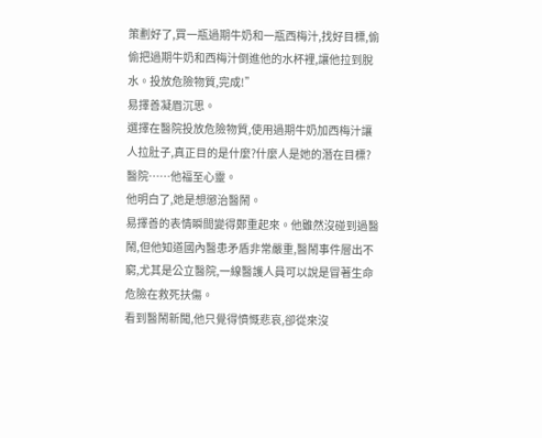策劃好了,買一瓶過期牛奶和一瓶西梅汁,找好目標,偷偷把過期牛奶和西梅汁倒進他的水杯裡,讓他拉到脫水。投放危險物質,完成!”
易擇善凝眉沉思。
選擇在醫院投放危險物質,使用過期牛奶加西梅汁讓人拉肚子,真正目的是什麼?什麼人是她的潛在目標?
醫院……他福至心靈。
他明白了,她是想懲治醫鬧。
易擇善的表情瞬間變得鄭重起來。他雖然沒碰到過醫鬧,但他知道國內醫患矛盾非常嚴重,醫鬧事件層出不窮,尤其是公立醫院,一線醫護人員可以說是冒著生命危險在救死扶傷。
看到醫鬧新聞,他只覺得憤慨悲哀,卻從來沒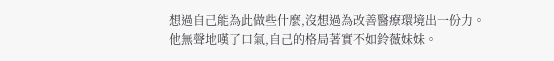想過自己能為此做些什麼,沒想過為改善醫療環境出一份力。
他無聲地嘆了口氣,自己的格局著實不如鈴薇妹妹。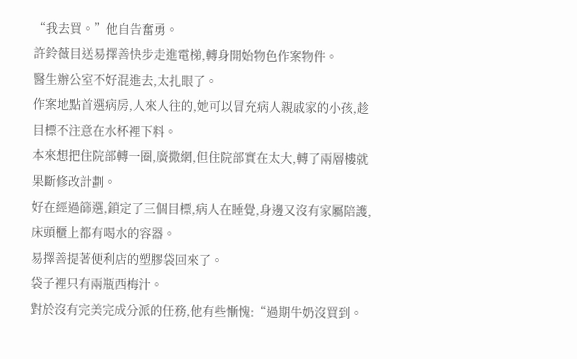“我去買。”他自告奮勇。
許鈴薇目送易擇善快步走進電梯,轉身開始物色作案物件。
醫生辦公室不好混進去,太扎眼了。
作案地點首選病房,人來人往的,她可以冒充病人親戚家的小孩,趁目標不注意在水杯裡下料。
本來想把住院部轉一圈,廣撒網,但住院部實在太大,轉了兩層樓就果斷修改計劃。
好在經過篩選,鎖定了三個目標,病人在睡覺,身邊又沒有家屬陪護,床頭櫃上都有喝水的容器。
易擇善提著便利店的塑膠袋回來了。
袋子裡只有兩瓶西梅汁。
對於沒有完美完成分派的任務,他有些慚愧:“過期牛奶沒買到。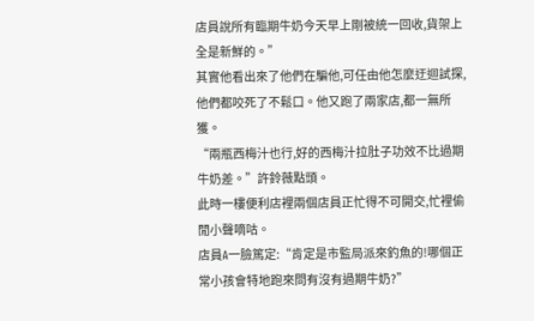店員說所有臨期牛奶今天早上剛被統一回收,貨架上全是新鮮的。”
其實他看出來了他們在騙他,可任由他怎麼迂迴試探,他們都咬死了不鬆口。他又跑了兩家店,都一無所獲。
“兩瓶西梅汁也行,好的西梅汁拉肚子功效不比過期牛奶差。”許鈴薇點頭。
此時一樓便利店裡兩個店員正忙得不可開交,忙裡偷閒小聲嘀咕。
店員A一臉篤定:“肯定是市監局派來釣魚的!哪個正常小孩會特地跑來問有沒有過期牛奶?”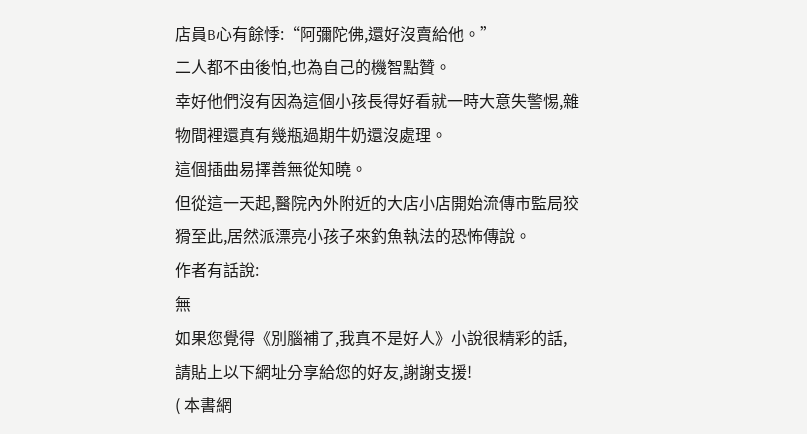店員B心有餘悸:“阿彌陀佛,還好沒賣給他。”
二人都不由後怕,也為自己的機智點贊。
幸好他們沒有因為這個小孩長得好看就一時大意失警惕,雜物間裡還真有幾瓶過期牛奶還沒處理。
這個插曲易擇善無從知曉。
但從這一天起,醫院內外附近的大店小店開始流傳市監局狡猾至此,居然派漂亮小孩子來釣魚執法的恐怖傳說。
作者有話說:
無
如果您覺得《別腦補了,我真不是好人》小說很精彩的話,請貼上以下網址分享給您的好友,謝謝支援!
( 本書網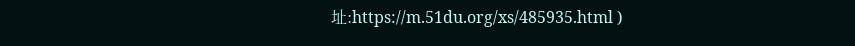址:https://m.51du.org/xs/485935.html )